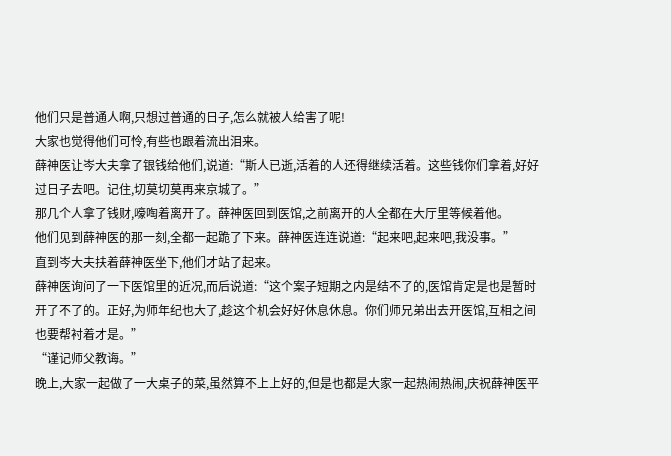他们只是普通人啊,只想过普通的日子,怎么就被人给害了呢!
大家也觉得他们可怜,有些也跟着流出泪来。
薛神医让岑大夫拿了银钱给他们,说道:“斯人已逝,活着的人还得继续活着。这些钱你们拿着,好好过日子去吧。记住,切莫切莫再来京城了。”
那几个人拿了钱财,嚎啕着离开了。薛神医回到医馆,之前离开的人全都在大厅里等候着他。
他们见到薛神医的那一刻,全都一起跪了下来。薛神医连连说道:“起来吧,起来吧,我没事。”
直到岑大夫扶着薛神医坐下,他们才站了起来。
薛神医询问了一下医馆里的近况,而后说道:“这个案子短期之内是结不了的,医馆肯定是也是暂时开了不了的。正好,为师年纪也大了,趁这个机会好好休息休息。你们师兄弟出去开医馆,互相之间也要帮衬着才是。”
“谨记师父教诲。”
晚上,大家一起做了一大桌子的菜,虽然算不上上好的,但是也都是大家一起热闹热闹,庆祝薛神医平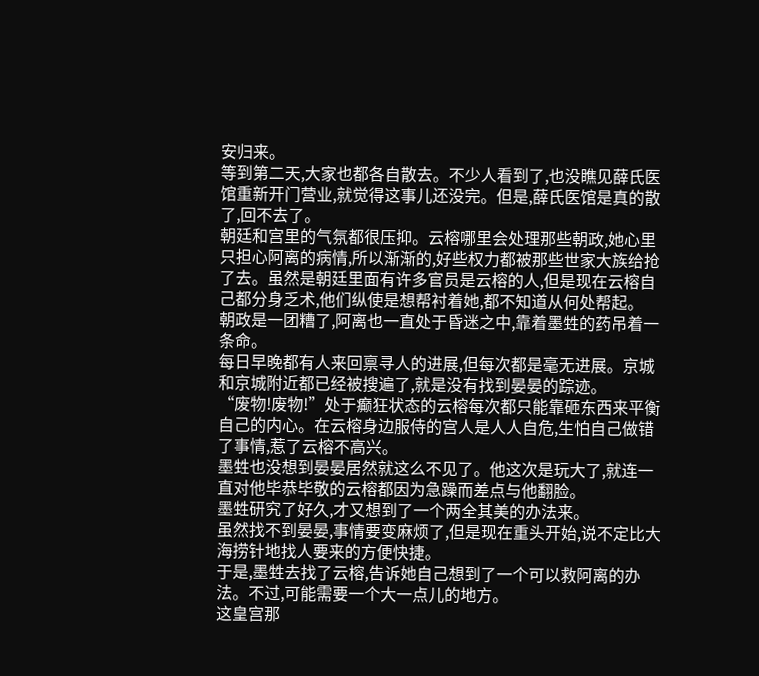安归来。
等到第二天,大家也都各自散去。不少人看到了,也没瞧见薛氏医馆重新开门营业,就觉得这事儿还没完。但是,薛氏医馆是真的散了,回不去了。
朝廷和宫里的气氛都很压抑。云榕哪里会处理那些朝政,她心里只担心阿离的病情,所以渐渐的,好些权力都被那些世家大族给抢了去。虽然是朝廷里面有许多官员是云榕的人,但是现在云榕自己都分身乏术,他们纵使是想帮衬着她,都不知道从何处帮起。
朝政是一团糟了,阿离也一直处于昏迷之中,靠着墨甡的药吊着一条命。
每日早晚都有人来回禀寻人的进展,但每次都是毫无进展。京城和京城附近都已经被搜遍了,就是没有找到晏晏的踪迹。
“废物!废物!”处于癫狂状态的云榕每次都只能靠砸东西来平衡自己的内心。在云榕身边服侍的宫人是人人自危,生怕自己做错了事情,惹了云榕不高兴。
墨甡也没想到晏晏居然就这么不见了。他这次是玩大了,就连一直对他毕恭毕敬的云榕都因为急躁而差点与他翻脸。
墨甡研究了好久,才又想到了一个两全其美的办法来。
虽然找不到晏晏,事情要变麻烦了,但是现在重头开始,说不定比大海捞针地找人要来的方便快捷。
于是,墨甡去找了云榕,告诉她自己想到了一个可以救阿离的办法。不过,可能需要一个大一点儿的地方。
这皇宫那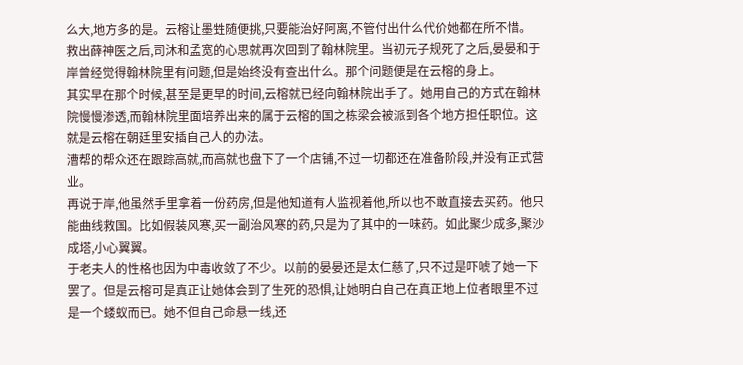么大,地方多的是。云榕让墨甡随便挑,只要能治好阿离,不管付出什么代价她都在所不惜。
救出薛神医之后,司沐和孟宽的心思就再次回到了翰林院里。当初元子规死了之后,晏晏和于岸曾经觉得翰林院里有问题,但是始终没有查出什么。那个问题便是在云榕的身上。
其实早在那个时候,甚至是更早的时间,云榕就已经向翰林院出手了。她用自己的方式在翰林院慢慢渗透,而翰林院里面培养出来的属于云榕的国之栋梁会被派到各个地方担任职位。这就是云榕在朝廷里安插自己人的办法。
漕帮的帮众还在跟踪高就,而高就也盘下了一个店铺,不过一切都还在准备阶段,并没有正式营业。
再说于岸,他虽然手里拿着一份药房,但是他知道有人监视着他,所以也不敢直接去买药。他只能曲线救国。比如假装风寒,买一副治风寒的药,只是为了其中的一味药。如此聚少成多,聚沙成塔,小心翼翼。
于老夫人的性格也因为中毒收敛了不少。以前的晏晏还是太仁慈了,只不过是吓唬了她一下罢了。但是云榕可是真正让她体会到了生死的恐惧,让她明白自己在真正地上位者眼里不过是一个蝼蚁而已。她不但自己命悬一线,还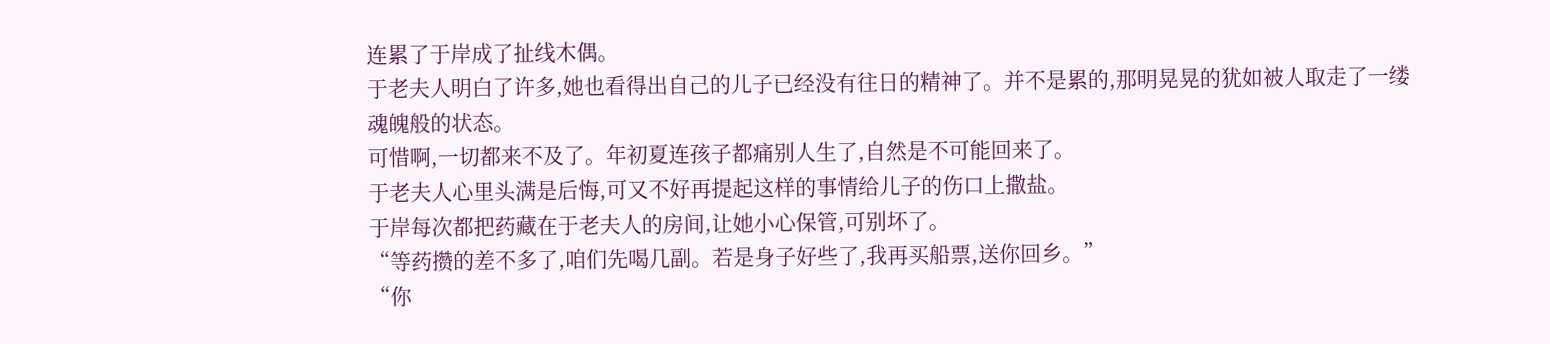连累了于岸成了扯线木偶。
于老夫人明白了许多,她也看得出自己的儿子已经没有往日的精神了。并不是累的,那明晃晃的犹如被人取走了一缕魂魄般的状态。
可惜啊,一切都来不及了。年初夏连孩子都痛别人生了,自然是不可能回来了。
于老夫人心里头满是后悔,可又不好再提起这样的事情给儿子的伤口上撒盐。
于岸每次都把药藏在于老夫人的房间,让她小心保管,可别坏了。
“等药攒的差不多了,咱们先喝几副。若是身子好些了,我再买船票,送你回乡。”
“你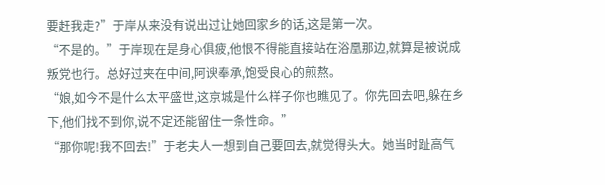要赶我走?”于岸从来没有说出过让她回家乡的话,这是第一次。
“不是的。”于岸现在是身心俱疲,他恨不得能直接站在浴凰那边,就算是被说成叛党也行。总好过夹在中间,阿谀奉承,饱受良心的煎熬。
“娘,如今不是什么太平盛世,这京城是什么样子你也瞧见了。你先回去吧,躲在乡下,他们找不到你,说不定还能留住一条性命。”
“那你呢!我不回去!”于老夫人一想到自己要回去,就觉得头大。她当时趾高气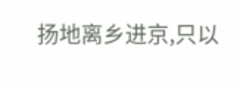扬地离乡进京,只以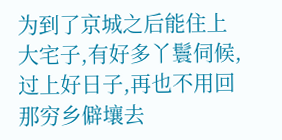为到了京城之后能住上大宅子,有好多丫鬟伺候,过上好日子,再也不用回那穷乡僻壤去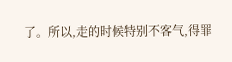了。所以,走的时候特别不客气,得罪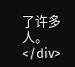了许多人。</div>